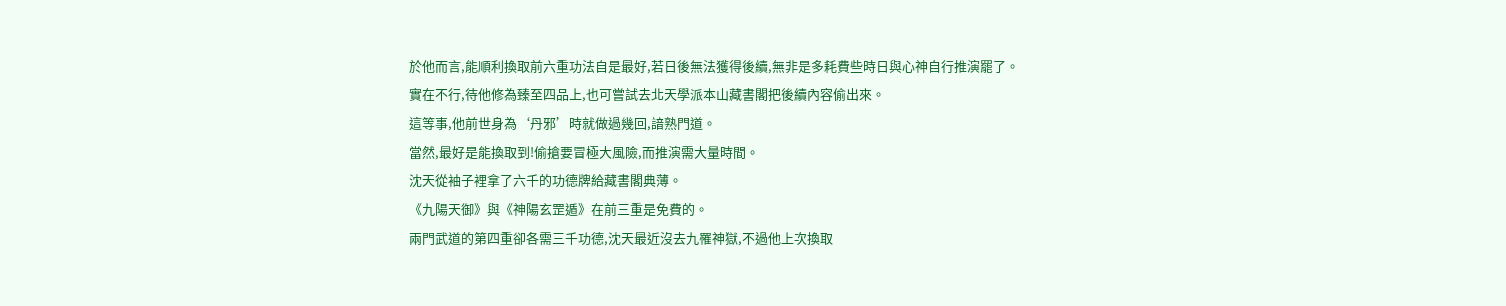於他而言,能順利換取前六重功法自是最好,若日後無法獲得後續,無非是多耗費些時日與心神自行推演罷了。
實在不行,待他修為臻至四品上,也可嘗試去北天學派本山藏書閣把後續內容偷出來。
這等事,他前世身為‘丹邪’時就做過幾回,諳熟門道。
當然,最好是能換取到!偷搶要冒極大風險,而推演需大量時間。
沈天從袖子裡拿了六千的功德牌給藏書閣典薄。
《九陽天御》與《神陽玄罡遁》在前三重是免費的。
兩門武道的第四重卻各需三千功德,沈天最近沒去九罹神獄,不過他上次換取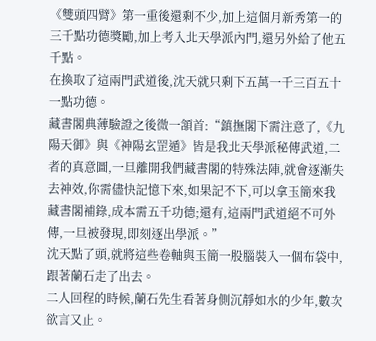《雙頭四臂》第一重後還剩不少,加上這個月新秀第一的三千點功德獎勵,加上考入北天學派內門,還另外給了他五千點。
在換取了這兩門武道後,沈天就只剩下五萬一千三百五十一點功德。
藏書閣典薄驗證之後微一頷首:“鎮撫閣下需注意了,《九陽天御》與《神陽玄罡遁》皆是我北天學派秘傳武道,二者的真意圖,一旦離開我們藏書閣的特殊法陣,就會逐漸失去神效,你需儘快記憶下來,如果記不下,可以拿玉簡來我藏書閣補錄,成本需五千功德;還有,這兩門武道絕不可外傳,一旦被發現,即刻逐出學派。”
沈天點了頭,就將這些卷軸與玉簡一股腦裝入一個布袋中,跟著蘭石走了出去。
二人回程的時候,蘭石先生看著身側沉靜如水的少年,數次欲言又止。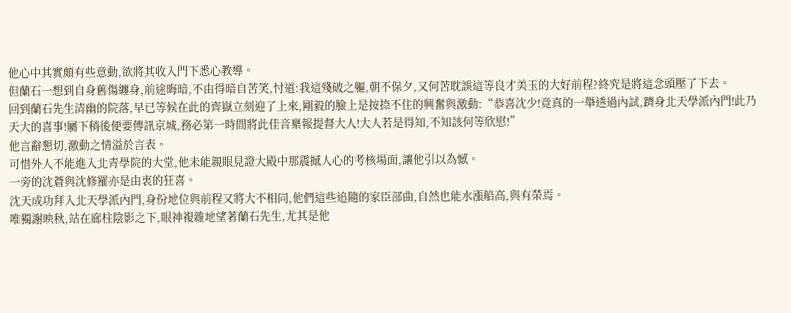他心中其實頗有些意動,欲將其收入門下悉心教導。
但蘭石一想到自身舊傷纏身,前途晦暗,不由得暗自苦笑,忖道:我這殘破之軀,朝不保夕,又何苦耽誤這等良才美玉的大好前程?終究是將這念頭壓了下去。
回到蘭石先生清幽的院落,早已等候在此的齊嶽立刻迎了上來,剛毅的臉上是按捺不住的興奮與激動:“恭喜沈少!竟真的一舉透過內試,躋身北天學派內門!此乃天大的喜事!屬下稍後便要傳訊京城,務必第一時間將此佳音稟報提督大人!大人若是得知,不知該何等欣慰!”
他言辭懇切,激動之情溢於言表。
可惜外人不能進入北青學院的大堂,他未能親眼見證大殿中那震撼人心的考核場面,讓他引以為憾。
一旁的沈蒼與沈修羅亦是由衷的狂喜。
沈天成功拜入北天學派內門,身份地位與前程又將大不相同,他們這些追隨的家臣部曲,自然也能水漲船高,與有榮焉。
唯獨謝映秋,站在廊柱陰影之下,眼神複雜地望著蘭石先生,尤其是他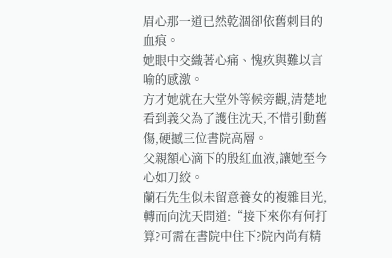眉心那一道已然乾涸卻依舊刺目的血痕。
她眼中交織著心痛、愧疚與難以言喻的感激。
方才她就在大堂外等候旁觀,清楚地看到義父為了護住沈天,不惜引動舊傷,硬撼三位書院高層。
父親額心滴下的殷紅血液,讓她至今心如刀絞。
蘭石先生似未留意養女的複雜目光,轉而向沈天問道:“接下來你有何打算?可需在書院中住下?院內尚有精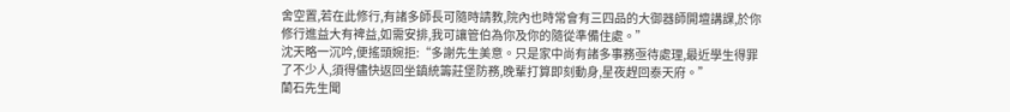舍空置,若在此修行,有諸多師長可隨時請教,院內也時常會有三四品的大御器師開壇講課,於你修行進益大有裨益,如需安排,我可讓管伯為你及你的隨從準備住處。”
沈天略一沉吟,便搖頭婉拒:“多謝先生美意。只是家中尚有諸多事務亟待處理,最近學生得罪了不少人,須得儘快返回坐鎮統籌莊堡防務,晚輩打算即刻動身,星夜趕回泰天府。”
蘭石先生聞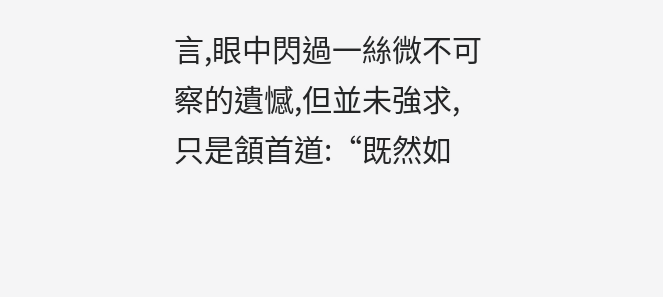言,眼中閃過一絲微不可察的遺憾,但並未強求,只是頷首道:“既然如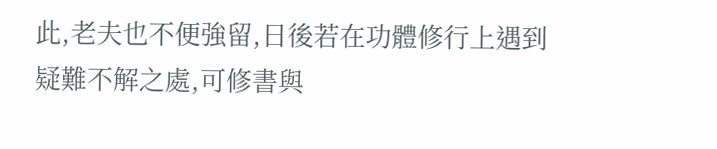此,老夫也不便強留,日後若在功體修行上遇到疑難不解之處,可修書與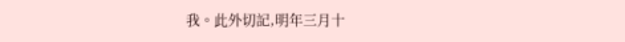我。此外切記,明年三月十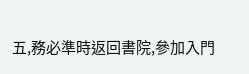五,務必準時返回書院,參加入門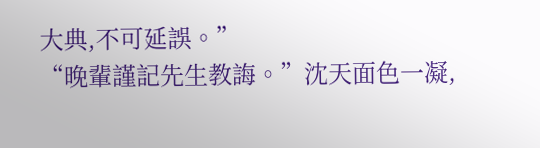大典,不可延誤。”
“晚輩謹記先生教誨。”沈天面色一凝,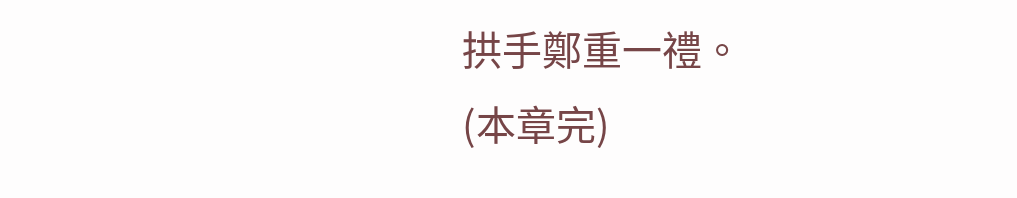拱手鄭重一禮。
(本章完)